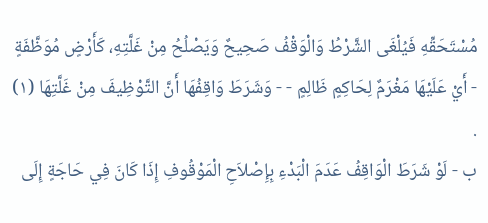مُسْتَحَقِّهِ فَيُلْغَى الشَّرْطُ وَالْوَقْفُ صَحِيحٌ وَيَصْلُحُ مِنْ غَلَّتِهِ، كَأَرْضٍ مُوَظَّفَةٍ - أَيْ عَلَيْهَا مَغْرَمٌ لِحَاكِمٍ ظَالِمٍ - - وَشَرَطَ وَاقِفُهَا أَنَّ التَّوْظِيفَ مِنْ غَلَّتِهَا (١) .
ب - لَوْ شَرَطَ الْوَاقِفُ عَدَمَ الْبَدْءِ بِإِصْلاَحِ الْمَوْقُوفِ إِذَا كَانَ فِي حَاجَةٍ إِلَى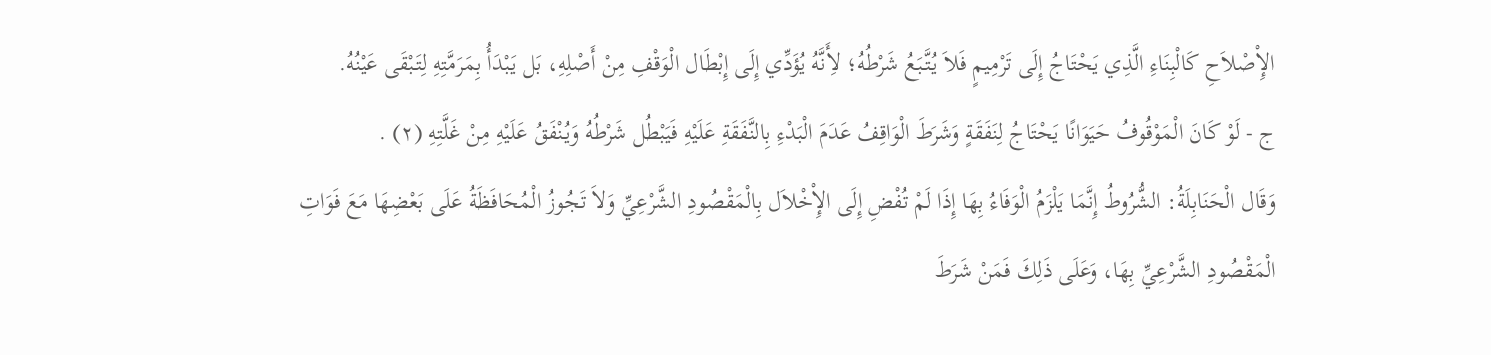الإِْصْلاَحِ كَالْبِنَاءِ الَّذِي يَحْتَاجُ إِلَى تَرْمِيمٍ فَلاَ يُتَّبَعُ شَرْطُهُ؛ لأَِنَّهُ يُؤَدِّي إِلَى إِبْطَال الْوَقْفِ مِنْ أَصْلِهِ، بَل يَبْدَأُ بِمَرَمَّتِهِ لِتَبْقَى عَيْنُهُ.
ج - لَوْ كَانَ الْمَوْقُوفُ حَيَوَانًا يَحْتَاجُ لِنَفَقَةٍ وَشَرَطَ الْوَاقِفُ عَدَمَ الْبَدْءِ بِالنَّفَقَةِ عَلَيْهِ فَيَبْطُل شَرْطُهُ وَيُنْفَقُ عَلَيْهِ مِنْ غَلَّتِهِ (٢) .
وَقَال الْحَنَابِلَةُ: الشُّرُوطُ إِنَّمَا يَلْزَمُ الْوَفَاءُ بِهَا إِذَا لَمْ تُفْضِ إِلَى الإِْخْلاَل بِالْمَقْصُودِ الشَّرْعِيِّ وَلاَ تَجُوزُ الْمُحَافَظَةُ عَلَى بَعْضِهَا مَعَ فَوَاتِ الْمَقْصُودِ الشَّرْعِيِّ بِهَا، وَعَلَى ذَلِكَ فَمَنْ شَرَطَ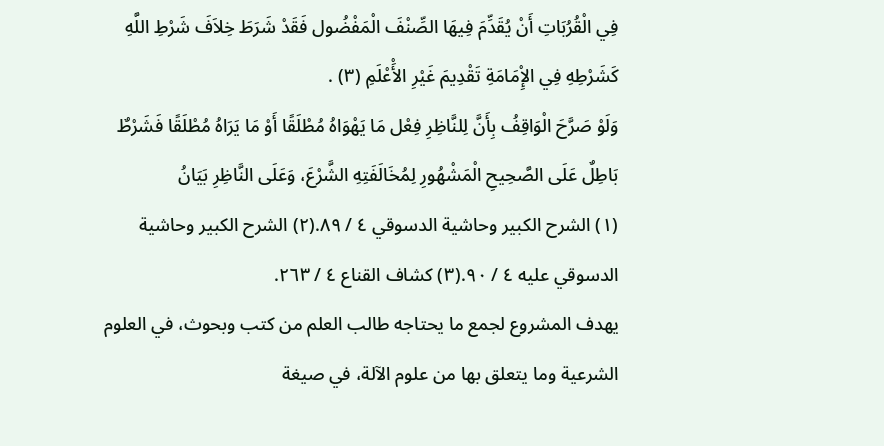فِي الْقُرُبَاتِ أَنْ يُقَدِّمَ فِيهَا الصِّنْفَ الْمَفْضُول فَقَدْ شَرَطَ خِلاَفَ شَرْطِ اللَّهِ كَشَرْطِهِ فِي الإِْمَامَةِ تَقْدِيمَ غَيْرِ الأَْعْلَمِ (٣) .
وَلَوْ صَرَّحَ الْوَاقِفُ بِأَنَّ لِلنَّاظِرِ فِعْل مَا يَهْوَاهُ مُطْلَقًا أَوْ مَا يَرَاهُ مُطْلَقًا فَشَرْطٌ بَاطِلٌ عَلَى الصَّحِيحِ الْمَشْهُورِ لِمُخَالَفَتِهِ الشَّرْعَ، وَعَلَى النَّاظِرِ بَيَانُ
(١) الشرح الكبير وحاشية الدسوقي ٤ / ٨٩.(٢) الشرح الكبير وحاشية الدسوقي عليه ٤ / ٩٠.(٣) كشاف القناع ٤ / ٢٦٣.
يهدف المشروع لجمع ما يحتاجه طالب العلم من كتب وبحوث، في العلوم الشرعية وما يتعلق بها من علوم الآلة، في صيغة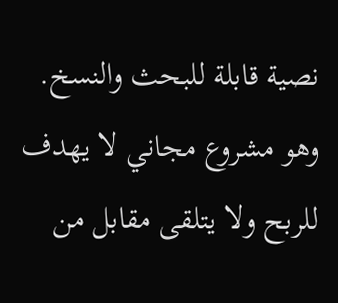نصية قابلة للبحث والنسخ.
وهو مشروع مجاني لا يهدف للربح ولا يتلقى مقابل من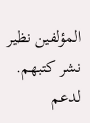المؤلفين نظير نشر كتبهم.
لدعم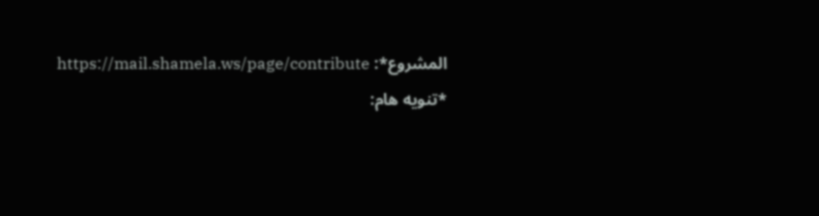المشروع*: https://mail.shamela.ws/page/contribute
*تنويه هام: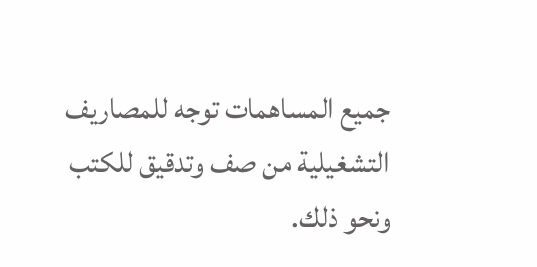جميع المساهمات توجه للمصاريف التشغيلية من صف وتدقيق للكتب ونحو ذلك.